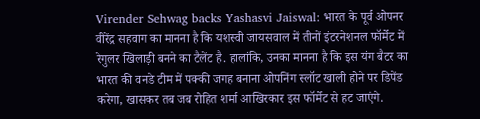Virender Sehwag backs Yashasvi Jaiswal: भारत के पूर्व ओपनर वीरेंद्र सहवाग का मानना है कि यशस्वी जायसवाल में तीनों इंटरनेशनल फॉर्मेट में रेगुलर खिलाड़ी बनने का टैलेंट है. हालांकि, उनका मानना है कि इस यंग बैटर का भारत की वनडे टीम में पक्की जगह बनाना ओपनिंग स्लॉट खाली होने पर डिपेंड करेगा, खासकर तब जब रोहित शर्मा आखिरकार इस फॉर्मेट से हट जाएंगे.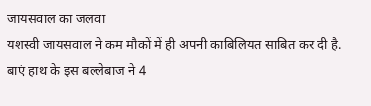जायसवाल का जलवा
यशस्वी जायसवाल ने कम मौकों में ही अपनी काबिलियत साबित कर दी है. बाएं हाथ के इस बल्लेबाज ने 4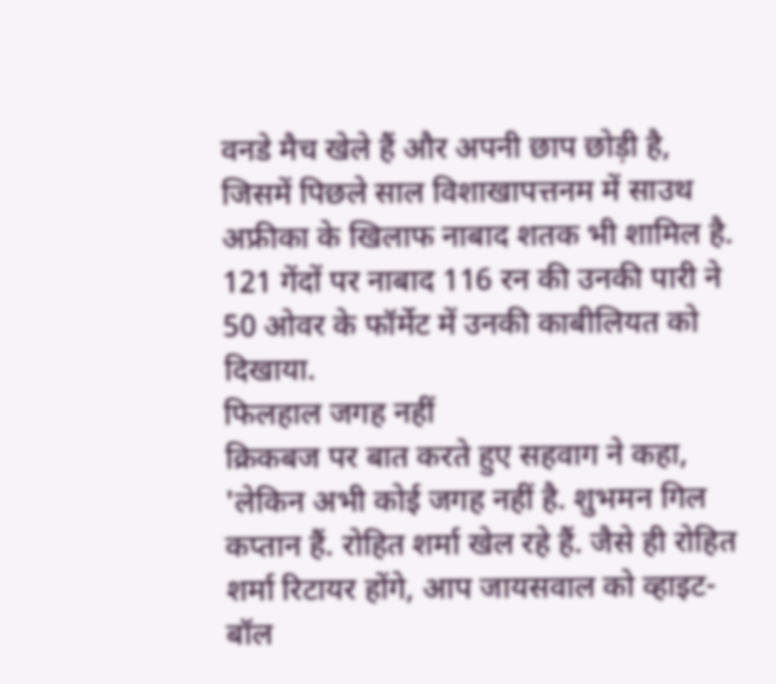वनडे मैच खेले हैं और अपनी छाप छोड़ी है, जिसमें पिछले साल विशाखापत्तनम में साउथ अफ्रीका के खिलाफ नाबाद शतक भी शामिल है. 121 गेंदों पर नाबाद 116 रन की उनकी पारी ने 50 ओवर के फॉर्मेट में उनकी काबीलियत को दिखाया.
फिलहाल जगह नहीं
क्रिकबज पर बात करते हुए सहवाग ने कहा, 'लेकिन अभी कोई जगह नहीं है. शुभमन गिल कप्तान हैं. रोहित शर्मा खेल रहे हैं. जैसे ही रोहित शर्मा रिटायर होंगे, आप जायसवाल को व्हाइट-बॉल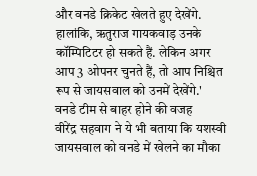और वनडे क्रिकेट खेलते हुए देखेंगे. हालांकि, ऋतुराज गायकवाड़ उनके कॉम्पिटिटर हो सकते हैं. लेकिन अगर आप 3 ओपनर चुनते हैं, तो आप निश्चित रूप से जायसवाल को उनमें देखेंगे.'
वनडे टीम से बाहर होने की वजह
वीरेंद्र सहवाग ने ये भी बताया कि यशस्वी जायसवाल को वनडे में खेलने का मौका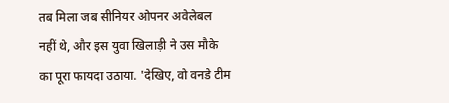तब मिला जब सीनियर ओपनर अवेलेबल नहीं थे, और इस युवा खिलाड़ी ने उस मौके का पूरा फायदा उठाया. 'देखिए, वो वनडे टीम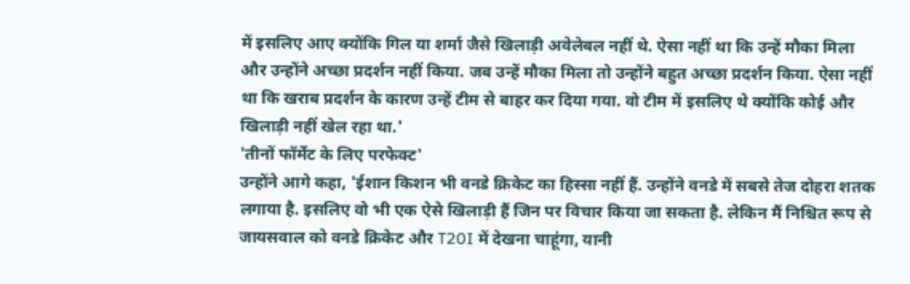में इसलिए आए क्योंकि गिल या शर्मा जैसे खिलाड़ी अवेलेबल नहीं थे. ऐसा नहीं था कि उन्हें मौका मिला और उन्होंने अच्छा प्रदर्शन नहीं किया. जब उन्हें मौका मिला तो उन्होंने बहुत अच्छा प्रदर्शन किया. ऐसा नहीं था कि खराब प्रदर्शन के कारण उन्हें टीम से बाहर कर दिया गया. वो टीम में इसलिए थे क्योंकि कोई और खिलाड़ी नहीं खेल रहा था.'
'तीनों फॉर्मेट के लिए परफेक्ट'
उन्होंने आगे कहा, 'ईशान किशन भी वनडे क्रिकेट का हिस्सा नहीं हैं. उन्होंने वनडे में सबसे तेज दोहरा शतक लगाया है. इसलिए वो भी एक ऐसे खिलाड़ी हैं जिन पर विचार किया जा सकता है. लेकिन मैं निश्चित रूप से जायसवाल को वनडे क्रिकेट और T20I में देखना चाहूंगा, यानी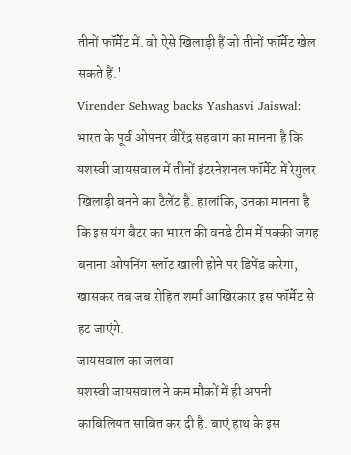तीनों फॉर्मेट में. वो ऐसे खिलाड़ी हैं जो तीनों फॉर्मेट खेल सकते हैं.'
Virender Sehwag backs Yashasvi Jaiswal: भारत के पूर्व ओपनर वीरेंद्र सहवाग का मानना है कि यशस्वी जायसवाल में तीनों इंटरनेशनल फॉर्मेट में रेगुलर खिलाड़ी बनने का टैलेंट है. हालांकि, उनका मानना है कि इस यंग बैटर का भारत की वनडे टीम में पक्की जगह बनाना ओपनिंग स्लॉट खाली होने पर डिपेंड करेगा, खासकर तब जब रोहित शर्मा आखिरकार इस फॉर्मेट से हट जाएंगे.
जायसवाल का जलवा
यशस्वी जायसवाल ने कम मौकों में ही अपनी काबिलियत साबित कर दी है. बाएं हाथ के इस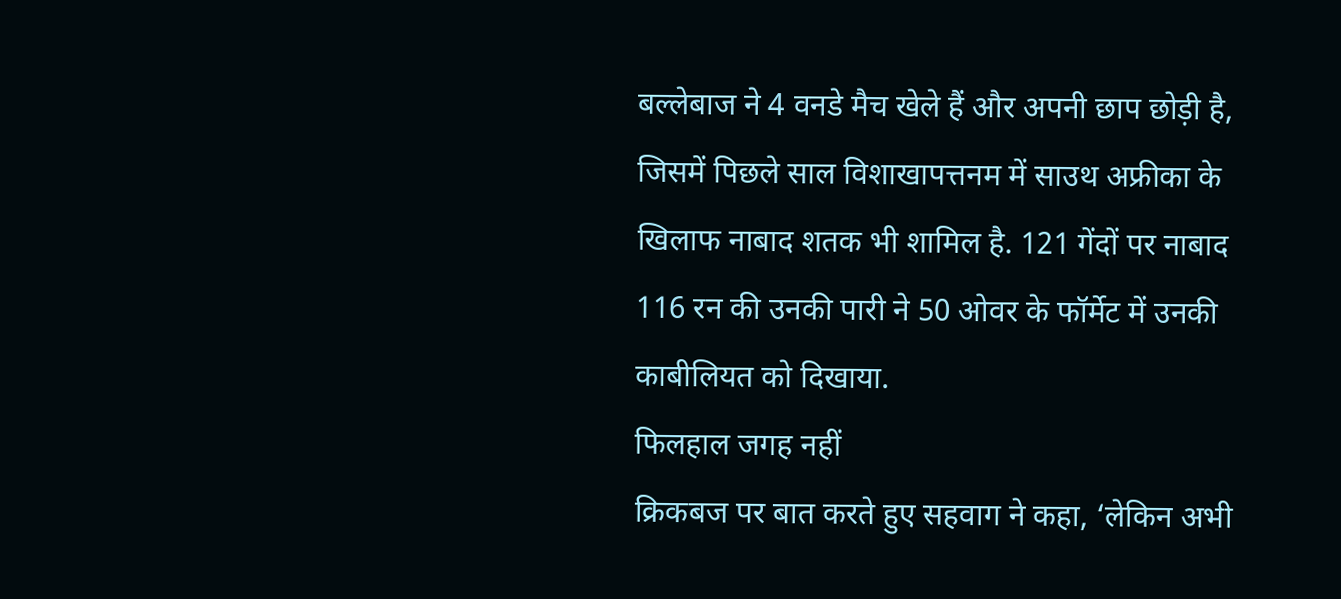बल्लेबाज ने 4 वनडे मैच खेले हैं और अपनी छाप छोड़ी है, जिसमें पिछले साल विशाखापत्तनम में साउथ अफ्रीका के खिलाफ नाबाद शतक भी शामिल है. 121 गेंदों पर नाबाद 116 रन की उनकी पारी ने 50 ओवर के फॉर्मेट में उनकी काबीलियत को दिखाया.
फिलहाल जगह नहीं
क्रिकबज पर बात करते हुए सहवाग ने कहा, ‘लेकिन अभी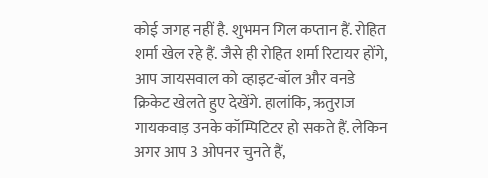कोई जगह नहीं है. शुभमन गिल कप्तान हैं. रोहित शर्मा खेल रहे हैं. जैसे ही रोहित शर्मा रिटायर होंगे, आप जायसवाल को व्हाइट-बॉल और वनडे क्रिकेट खेलते हुए देखेंगे. हालांकि, ऋतुराज गायकवाड़ उनके कॉम्पिटिटर हो सकते हैं. लेकिन अगर आप 3 ओपनर चुनते हैं,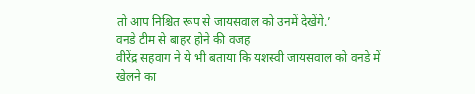तो आप निश्चित रूप से जायसवाल को उनमें देखेंगे.’
वनडे टीम से बाहर होने की वजह
वीरेंद्र सहवाग ने ये भी बताया कि यशस्वी जायसवाल को वनडे में खेलने का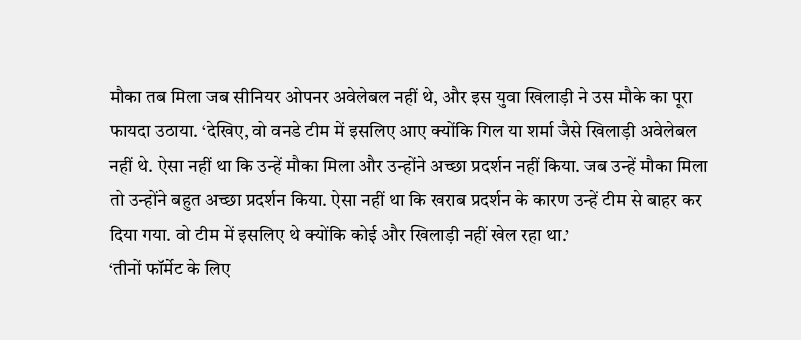मौका तब मिला जब सीनियर ओपनर अवेलेबल नहीं थे, और इस युवा खिलाड़ी ने उस मौके का पूरा फायदा उठाया. ‘देखिए, वो वनडे टीम में इसलिए आए क्योंकि गिल या शर्मा जैसे खिलाड़ी अवेलेबल नहीं थे. ऐसा नहीं था कि उन्हें मौका मिला और उन्होंने अच्छा प्रदर्शन नहीं किया. जब उन्हें मौका मिला तो उन्होंने बहुत अच्छा प्रदर्शन किया. ऐसा नहीं था कि खराब प्रदर्शन के कारण उन्हें टीम से बाहर कर दिया गया. वो टीम में इसलिए थे क्योंकि कोई और खिलाड़ी नहीं खेल रहा था.’
‘तीनों फॉर्मेट के लिए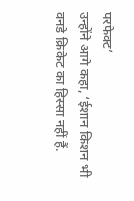परफेक्ट’
उन्होंने आगे कहा, ‘ईशान किशन भी वनडे क्रिकेट का हिस्सा नहीं हैं.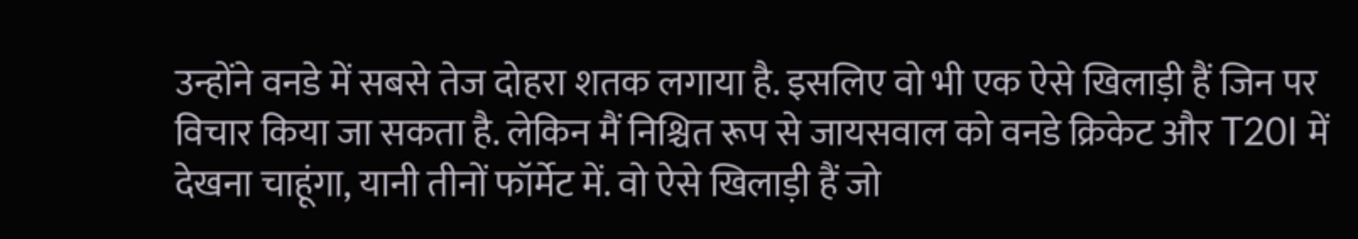उन्होंने वनडे में सबसे तेज दोहरा शतक लगाया है. इसलिए वो भी एक ऐसे खिलाड़ी हैं जिन पर विचार किया जा सकता है. लेकिन मैं निश्चित रूप से जायसवाल को वनडे क्रिकेट और T20I में देखना चाहूंगा, यानी तीनों फॉर्मेट में. वो ऐसे खिलाड़ी हैं जो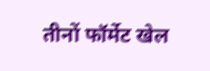तीनों फॉर्मेट खेल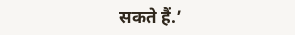सकते हैं.’